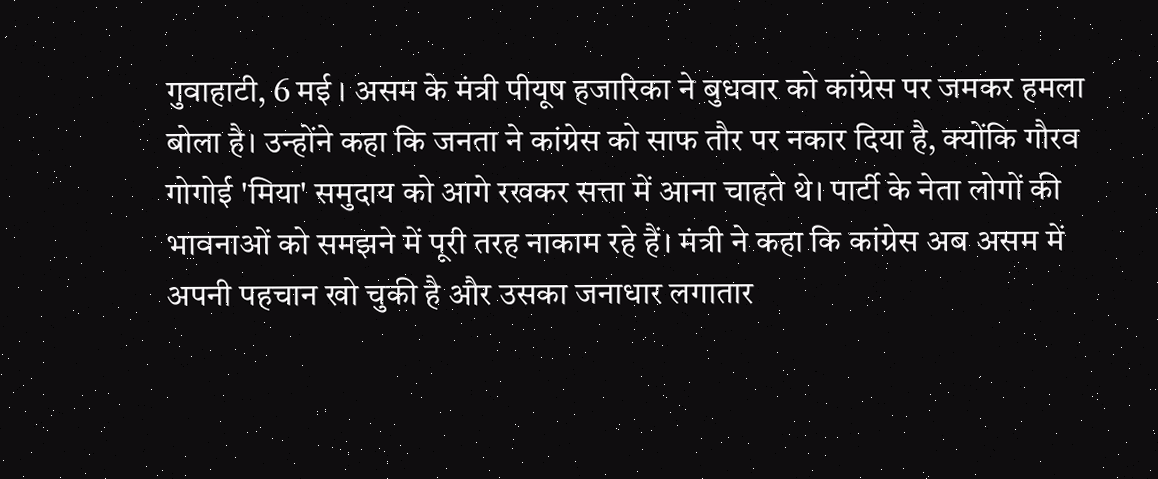गुवाहाटी, 6 मई । असम के मंत्री पीयूष हजारिका ने बुधवार को कांग्रेस पर जमकर हमला बोला है। उन्होंने कहा कि जनता ने कांग्रेस को साफ तौर पर नकार दिया है, क्योंकि गौरव गोगोई 'मिया' समुदाय को आगे रखकर सत्ता में आना चाहते थे। पार्टी के नेता लोगों की भावनाओं को समझने में पूरी तरह नाकाम रहे हैं। मंत्री ने कहा कि कांग्रेस अब असम में अपनी पहचान खो चुकी है और उसका जनाधार लगातार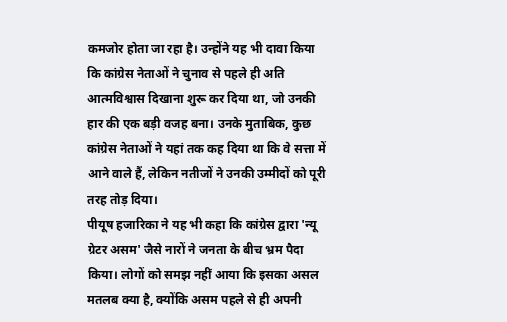कमजोर होता जा रहा है। उन्होंने यह भी दावा किया कि कांग्रेस नेताओं ने चुनाव से पहले ही अति आत्मविश्वास दिखाना शुरू कर दिया था, जो उनकी हार की एक बड़ी वजह बना। उनके मुताबिक, कुछ कांग्रेस नेताओं ने यहां तक कह दिया था कि वे सत्ता में आने वाले हैं, लेकिन नतीजों ने उनकी उम्मीदों को पूरी तरह तोड़ दिया।
पीयूष हजारिका ने यह भी कहा कि कांग्रेस द्वारा 'न्यू ग्रेटर असम' जैसे नारों ने जनता के बीच भ्रम पैदा किया। लोगों को समझ नहीं आया कि इसका असल मतलब क्या है, क्योंकि असम पहले से ही अपनी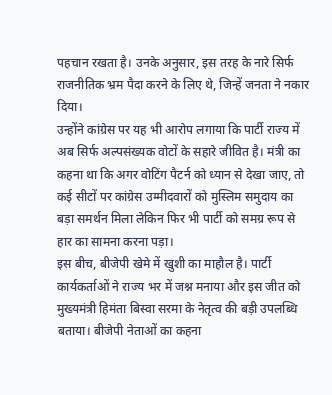पहचान रखता है। उनके अनुसार, इस तरह के नारे सिर्फ राजनीतिक भ्रम पैदा करने के लिए थे, जिन्हें जनता ने नकार दिया।
उन्होंने कांग्रेस पर यह भी आरोप लगाया कि पार्टी राज्य में अब सिर्फ अल्पसंख्यक वोटों के सहारे जीवित है। मंत्री का कहना था कि अगर वोटिंग पैटर्न को ध्यान से देखा जाए, तो कई सीटों पर कांग्रेस उम्मीदवारों को मुस्लिम समुदाय का बड़ा समर्थन मिला लेकिन फिर भी पार्टी को समग्र रूप से हार का सामना करना पड़ा।
इस बीच, बीजेपी खेमे में खुशी का माहौल है। पार्टी कार्यकर्ताओं ने राज्य भर में जश्न मनाया और इस जीत को मुख्यमंत्री हिमंता बिस्वा सरमा के नेतृत्व की बड़ी उपलब्धि बताया। बीजेपी नेताओं का कहना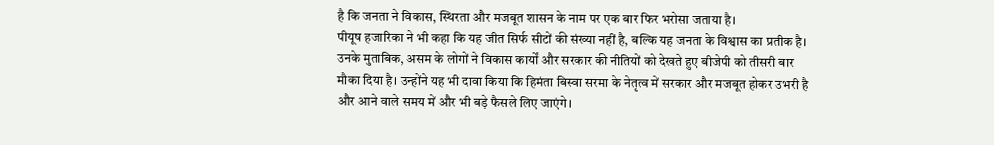है कि जनता ने विकास, स्थिरता और मजबूत शासन के नाम पर एक बार फिर भरोसा जताया है।
पीयूष हजारिका ने भी कहा कि यह जीत सिर्फ सीटों की संख्या नहीं है, बल्कि यह जनता के विश्वास का प्रतीक है। उनके मुताबिक, असम के लोगों ने विकास कार्यों और सरकार की नीतियों को देखते हुए बीजेपी को तीसरी बार मौका दिया है। उन्होंने यह भी दावा किया कि हिमंता बिस्वा सरमा के नेतृत्व में सरकार और मजबूत होकर उभरी है और आने वाले समय में और भी बड़े फैसले लिए जाएंगे।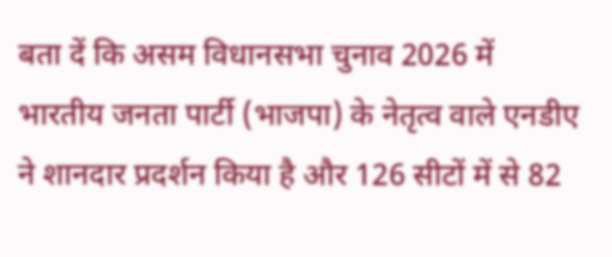बता दें कि असम विधानसभा चुनाव 2026 में भारतीय जनता पार्टी (भाजपा) के नेतृत्व वाले एनडीए ने शानदार प्रदर्शन किया है और 126 सीटों में से 82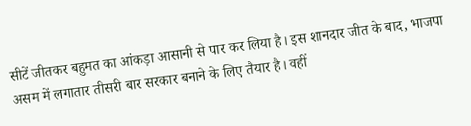सीटें जीतकर बहुमत का आंकड़ा आसानी से पार कर लिया है। इस शानदार जीत के बाद, भाजपा असम में लगातार तीसरी बार सरकार बनाने के लिए तैयार है। वहीं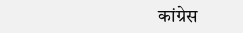कांग्रेस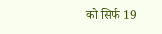को सिर्फ 19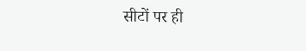सीटों पर ही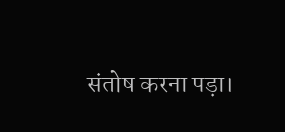संतोष करना पड़ा।